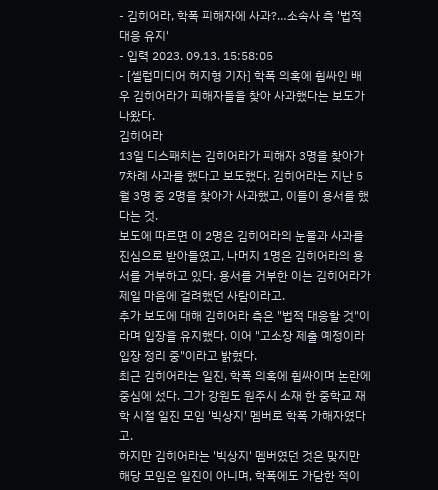- 김히어라, 학폭 피해자에 사과?…소속사 측 '법적 대응 유지'
- 입력 2023. 09.13. 15:58:05
- [셀럽미디어 허지형 기자] 학폭 의혹에 휩싸인 배우 김히어라가 피해자들을 찾아 사과했다는 보도가 나왔다.
김히어라
13일 디스패치는 김히어라가 피해자 3명을 찾아가 7차례 사과를 했다고 보도했다. 김히어라는 지난 5월 3명 중 2명을 찾아가 사과했고, 이들이 용서를 했다는 것.
보도에 따르면 이 2명은 김히어라의 눈물과 사과를 진심으로 받아들였고, 나머지 1명은 김히어라의 용서를 거부하고 있다. 용서를 거부한 이는 김히어라가 제일 마음에 걸려했던 사람이라고.
추가 보도에 대해 김히어라 측은 "법적 대응할 것"이라며 입장을 유지했다. 이어 "고소장 제출 예정이라 입장 정리 중"이라고 밝혔다.
최근 김히어라는 일진, 학폭 의혹에 휩싸이며 논란에 중심에 섰다. 그가 강원도 원주시 소재 한 중학교 재학 시절 일진 모임 '빅상지' 멤버로 학폭 가해자였다고.
하지만 김히어라는 '빅상지' 멤버였던 것은 맞지만 해당 모임은 일진이 아니며, 학폭에도 가담한 적이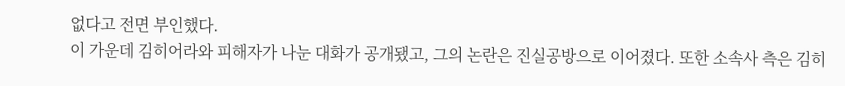없다고 전면 부인했다.
이 가운데 김히어라와 피해자가 나눈 대화가 공개됐고, 그의 논란은 진실공방으로 이어졌다. 또한 소속사 측은 김히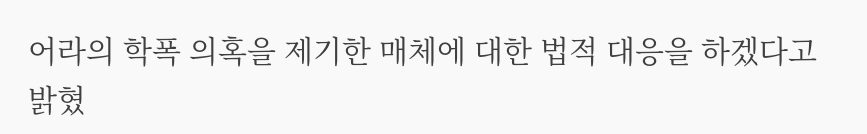어라의 학폭 의혹을 제기한 매체에 대한 법적 대응을 하겠다고 밝혔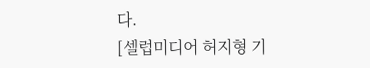다.
[셀럽미디어 허지형 기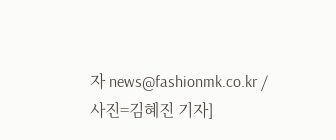자 news@fashionmk.co.kr / 사진=김혜진 기자]